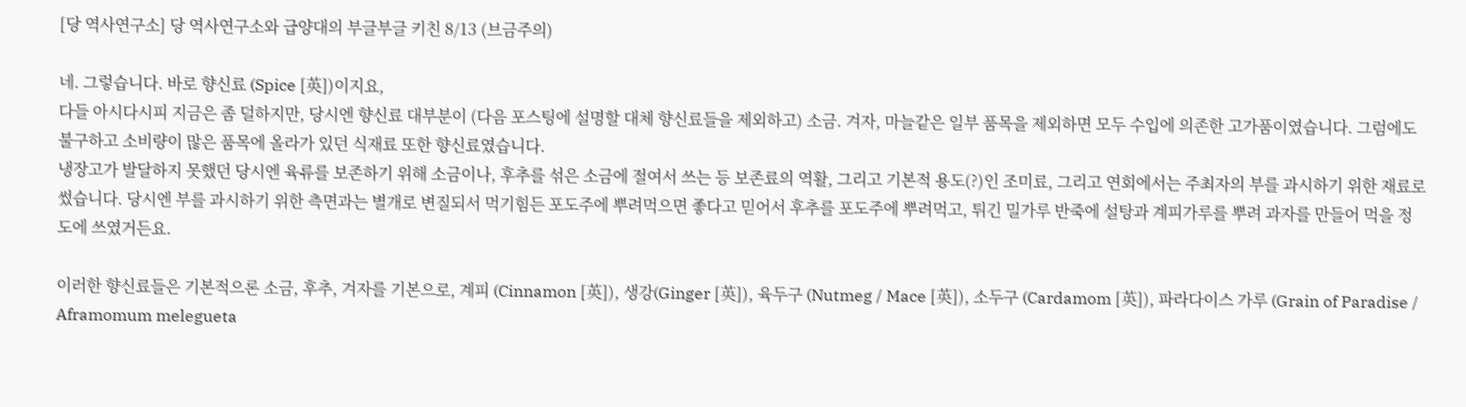[당 역사연구소] 당 역사연구소와 급양대의 부글부글 키친 8/13 (브금주의)

네. 그렇습니다. 바로 향신료 (Spice [英])이지요,
다들 아시다시피 지금은 좀 덜하지만, 당시엔 향신료 대부분이 (다음 포스팅에 설명할 대체 향신료들을 제외하고) 소금. 겨자, 마늘같은 일부 품목을 제외하면 모두 수입에 의존한 고가품이였습니다. 그럼에도 불구하고 소비량이 많은 품목에 올라가 있던 식재료 또한 향신료였습니다.
냉장고가 발달하지 못했던 당시엔 육류를 보존하기 위해 소금이나, 후추를 섞은 소금에 절여서 쓰는 등 보존료의 역활, 그리고 기본적 용도(?)인 조미료, 그리고 연회에서는 주최자의 부를 과시하기 위한 재료로 썼습니다. 당시엔 부를 과시하기 위한 측면과는 별개로 변질되서 먹기힘든 포도주에 뿌려먹으면 좋다고 믿어서 후추를 포도주에 뿌려먹고, 튀긴 밀가루 반죽에 설탕과 계피가루를 뿌려 과자를 만들어 먹을 정도에 쓰였거든요.

이러한 향신료들은 기본적으론 소금, 후추, 겨자를 기본으로, 계피 (Cinnamon [英]), 생강(Ginger [英]), 육두구 (Nutmeg / Mace [英]), 소두구 (Cardamom [英]), 파라다이스 가루 (Grain of Paradise / Aframomum melegueta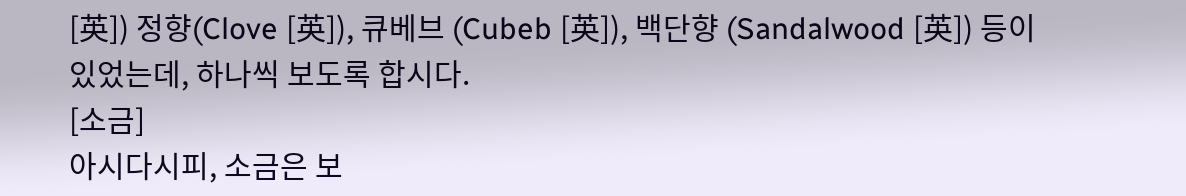[英]) 정향(Clove [英]), 큐베브 (Cubeb [英]), 백단향 (Sandalwood [英]) 등이 있었는데, 하나씩 보도록 합시다.
[소금]
아시다시피, 소금은 보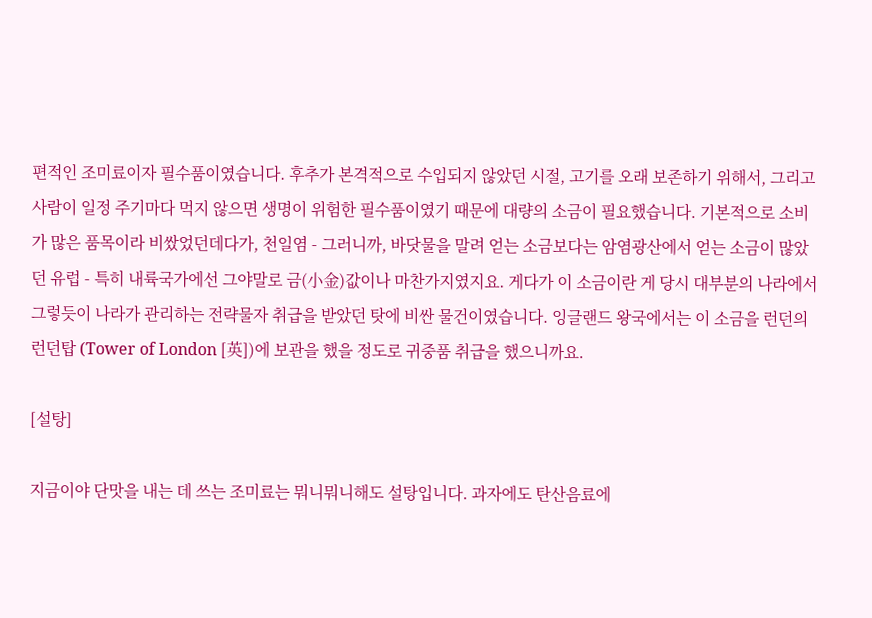편적인 조미료이자 필수품이였습니다. 후추가 본격적으로 수입되지 않았던 시절, 고기를 오래 보존하기 위해서, 그리고 사람이 일정 주기마다 먹지 않으면 생명이 위험한 필수품이였기 때문에 대량의 소금이 필요했습니다. 기본적으로 소비가 많은 품목이라 비쌌었던데다가, 천일염 - 그러니까, 바닷물을 말려 얻는 소금보다는 암염광산에서 얻는 소금이 많았던 유럽 - 특히 내륙국가에선 그야말로 금(小金)값이나 마찬가지였지요. 게다가 이 소금이란 게 당시 대부분의 나라에서 그렇듯이 나라가 관리하는 전략물자 취급을 받았던 탓에 비싼 물건이였습니다. 잉글랜드 왕국에서는 이 소금을 런던의 런던탑 (Tower of London [英])에 보관을 했을 정도로 귀중품 취급을 했으니까요.

[설탕]

지금이야 단맛을 내는 데 쓰는 조미료는 뭐니뭐니해도 설탕입니다. 과자에도 탄산음료에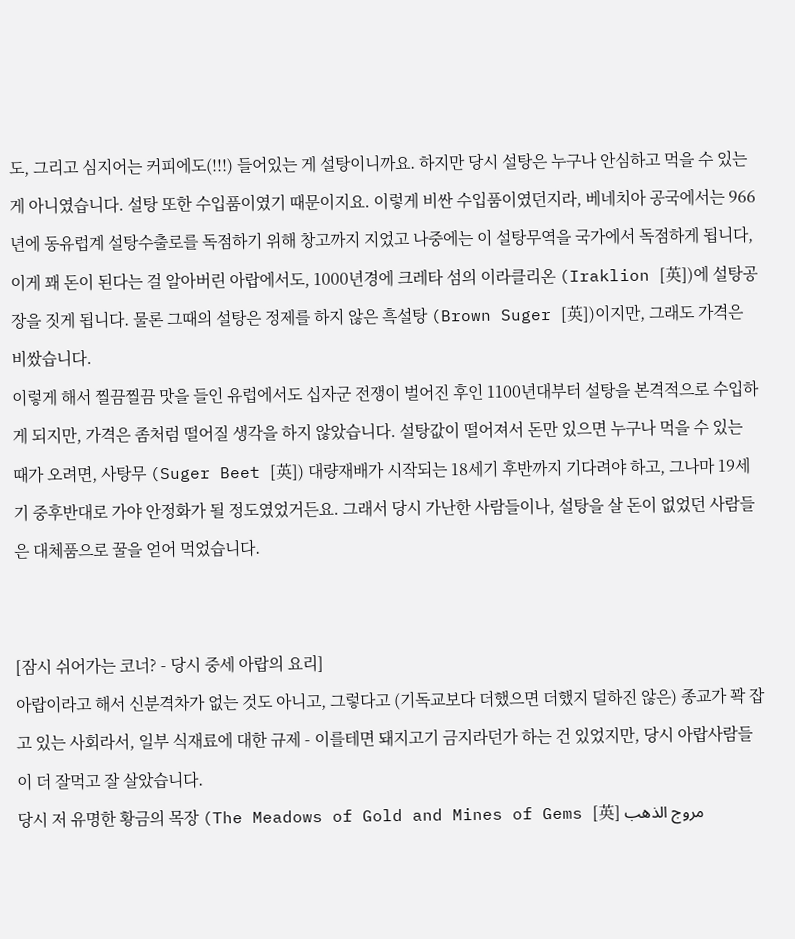도, 그리고 심지어는 커피에도(!!!) 들어있는 게 설탕이니까요. 하지만 당시 설탕은 누구나 안심하고 먹을 수 있는 게 아니였습니다. 설탕 또한 수입품이였기 때문이지요. 이렇게 비싼 수입품이였던지라, 베네치아 공국에서는 966년에 동유럽계 설탕수출로를 독점하기 위해 창고까지 지었고 나중에는 이 설탕무역을 국가에서 독점하게 됩니다, 이게 꽤 돈이 된다는 걸 알아버린 아랍에서도, 1000년경에 크레타 섬의 이라클리온 (Iraklion [英])에 설탕공장을 짓게 됩니다. 물론 그때의 설탕은 정제를 하지 않은 흑설탕 (Brown Suger [英])이지만, 그래도 가격은 비쌌습니다.
이렇게 해서 찔끔찔끔 맛을 들인 유럽에서도 십자군 전쟁이 벌어진 후인 1100년대부터 설탕을 본격적으로 수입하게 되지만, 가격은 좀처럼 떨어질 생각을 하지 않았습니다. 설탕값이 떨어져서 돈만 있으면 누구나 먹을 수 있는 때가 오려면, 사탕무 (Suger Beet [英]) 대량재배가 시작되는 18세기 후반까지 기다려야 하고, 그나마 19세기 중후반대로 가야 안정화가 될 정도였었거든요. 그래서 당시 가난한 사람들이나, 설탕을 살 돈이 없었던 사람들은 대체품으로 꿀을 얻어 먹었습니다.


[잠시 쉬어가는 코너? - 당시 중세 아랍의 요리]
아랍이라고 해서 신분격차가 없는 것도 아니고, 그렇다고 (기독교보다 더했으면 더했지 덜하진 않은) 종교가 꽉 잡고 있는 사회라서, 일부 식재료에 대한 규제 - 이를테면 돼지고기 금지라던가 하는 건 있었지만, 당시 아랍사람들이 더 잘먹고 잘 살았습니다.
당시 저 유명한 황금의 목장 (The Meadows of Gold and Mines of Gems [英] مروج الذهب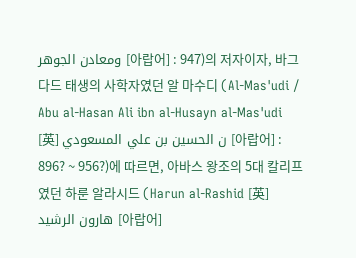ومعادن الجوهر [아랍어] : 947)의 저자이자, 바그다드 태생의 사학자였던 알 마수디 (Al-Mas'udi / Abu al-Hasan Ali ibn al-Husayn al-Mas'udi [英] ن الحسين بن علي المسعودي [아랍어] : 896? ~ 956?)에 따르면, 아바스 왕조의 5대 칼리프였던 하룬 알라시드 (Harun al-Rashid [英] هارون الرشيد [아랍어]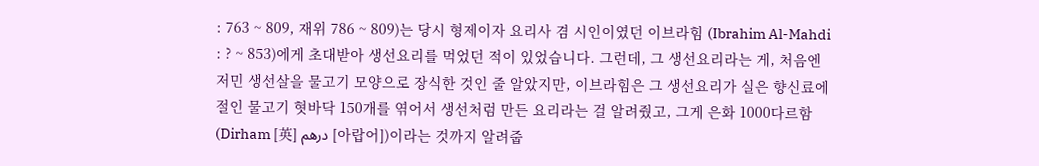: 763 ~ 809, 재위 786 ~ 809)는 당시 형제이자 요리사 겸 시인이였던 이브라힘 (Ibrahim Al-Mahdi : ? ~ 853)에게 초대받아 생선요리를 먹었던 적이 있었습니다. 그런데, 그 생선요리라는 게, 처음엔 저민 생선살을 물고기 모양으로 장식한 것인 줄 알았지만, 이브라힘은 그 생선요리가 실은 향신료에 절인 물고기 혓바닥 150개를 엮어서 생선처럼 만든 요리라는 걸 알려줬고, 그게 은화 1000다르함 (Dirham [英] درهم [아랍어])이라는 것까지 알려줍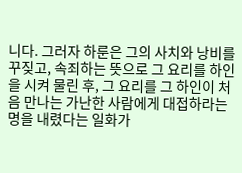니다. 그러자 하룬은 그의 사치와 낭비를 꾸짖고, 속죄하는 뜻으로 그 요리를 하인을 시켜 물린 후, 그 요리를 그 하인이 처음 만나는 가난한 사람에게 대접하라는 명을 내렸다는 일화가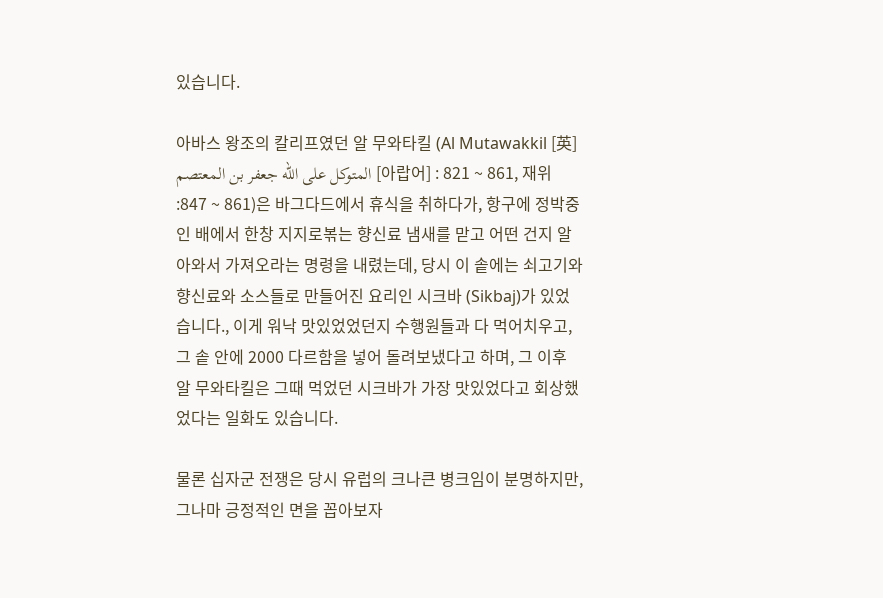있습니다.

아바스 왕조의 칼리프였던 알 무와타킬 (Al Mutawakkil [英] المتوكل على الله جعفر بن المعتصم [아랍어] : 821 ~ 861, 재위 :847 ~ 861)은 바그다드에서 휴식을 취하다가, 항구에 정박중인 배에서 한창 지지로볶는 향신료 냄새를 맏고 어떤 건지 알아와서 가져오라는 명령을 내렸는데, 당시 이 솥에는 쇠고기와 향신료와 소스들로 만들어진 요리인 시크바 (Sikbaj)가 있었습니다., 이게 워낙 맛있었었던지 수행원들과 다 먹어치우고, 그 솥 안에 2000 다르함을 넣어 돌려보냈다고 하며, 그 이후 알 무와타킬은 그때 먹었던 시크바가 가장 맛있었다고 회상했었다는 일화도 있습니다.

물론 십자군 전쟁은 당시 유럽의 크나큰 병크임이 분명하지만, 그나마 긍정적인 면을 꼽아보자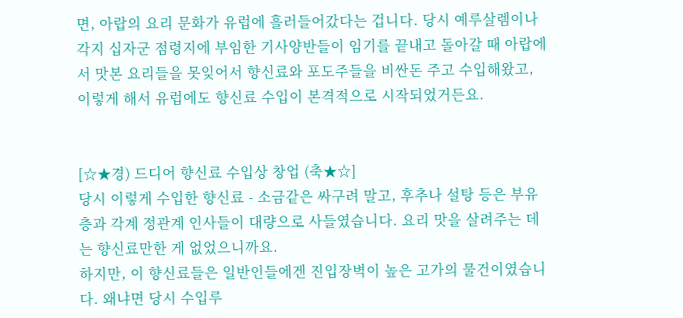면, 아랍의 요리 문화가 유럽에 흘러들어갔다는 겁니다. 당시 예루살렘이나 각지 십자군 점령지에 부임한 기사양반들이 임기를 끝내고 돌아갈 때 아랍에서 맛본 요리들을 못잊어서 향신료와 포도주들을 비싼돈 주고 수입해왔고, 이렇게 해서 유럽에도 향신료 수입이 본격적으로 시작되었거든요.


[☆★경) 드디어 향신료 수입상 창업 (축★☆]
당시 이렇게 수입한 향신료 - 소금같은 싸구려 말고, 후추나 설탕 등은 부유층과 각계 정관계 인사들이 대량으로 사들였습니다. 요리 맛을 살려주는 데는 향신료만한 게 없었으니까요.
하지만, 이 향신료들은 일반인들에겐 진입장벽이 높은 고가의 물건이였습니다. 왜냐면 당시 수입루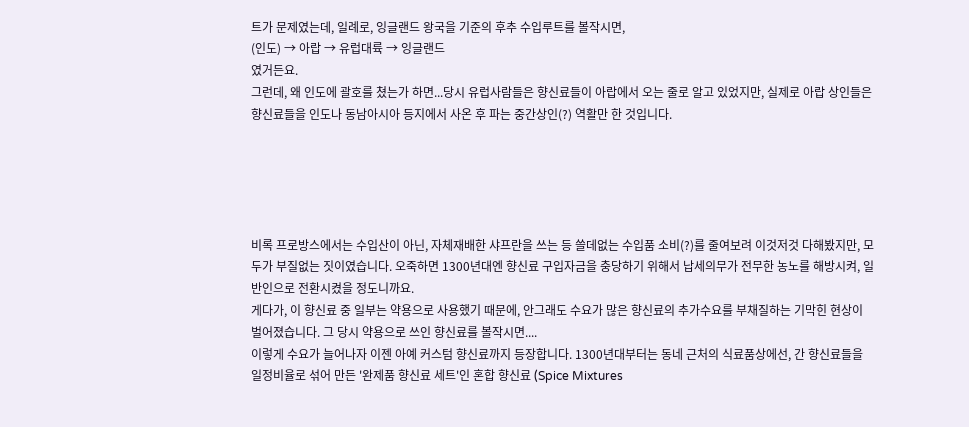트가 문제였는데, 일례로, 잉글랜드 왕국을 기준의 후추 수입루트를 볼작시면,
(인도) → 아랍 → 유럽대륙 → 잉글랜드
였거든요.
그런데, 왜 인도에 괄호를 쳤는가 하면...당시 유럽사람들은 향신료들이 아랍에서 오는 줄로 알고 있었지만, 실제로 아랍 상인들은 향신료들을 인도나 동남아시아 등지에서 사온 후 파는 중간상인(?) 역활만 한 것입니다.





비록 프로방스에서는 수입산이 아닌, 자체재배한 샤프란을 쓰는 등 쓸데없는 수입품 소비(?)를 줄여보려 이것저것 다해봤지만, 모두가 부질없는 짓이였습니다. 오죽하면 1300년대엔 향신료 구입자금을 충당하기 위해서 납세의무가 전무한 농노를 해방시켜, 일반인으로 전환시켰을 정도니까요.
게다가, 이 향신료 중 일부는 약용으로 사용했기 때문에, 안그래도 수요가 많은 향신료의 추가수요를 부채질하는 기막힌 현상이 벌어졌습니다. 그 당시 약용으로 쓰인 향신료를 볼작시면....
이렇게 수요가 늘어나자 이젠 아예 커스텀 향신료까지 등장합니다. 1300년대부터는 동네 근처의 식료품상에선, 간 향신료들을 일정비율로 섞어 만든 '완제품 향신료 세트'인 혼합 향신료 (Spice Mixtures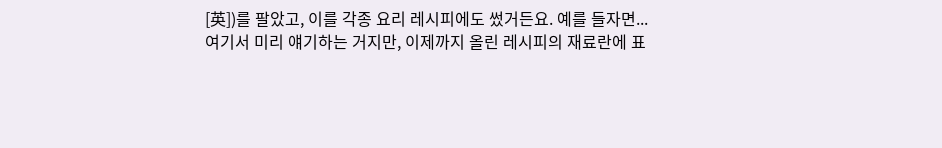[英])를 팔았고, 이를 각종 요리 레시피에도 썼거든요. 예를 들자면...
여기서 미리 얘기하는 거지만, 이제까지 올린 레시피의 재료란에 표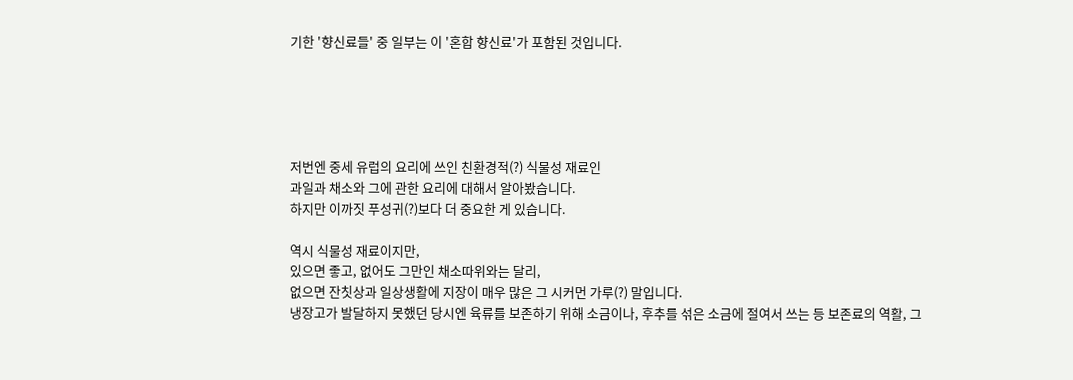기한 '향신료들' 중 일부는 이 '혼합 향신료'가 포함된 것입니다.





저번엔 중세 유럽의 요리에 쓰인 친환경적(?) 식물성 재료인
과일과 채소와 그에 관한 요리에 대해서 알아봤습니다.
하지만 이까짓 푸성귀(?)보다 더 중요한 게 있습니다.

역시 식물성 재료이지만,
있으면 좋고, 없어도 그만인 채소따위와는 달리,
없으면 잔칫상과 일상생활에 지장이 매우 많은 그 시커먼 가루(?) 말입니다.
냉장고가 발달하지 못했던 당시엔 육류를 보존하기 위해 소금이나, 후추를 섞은 소금에 절여서 쓰는 등 보존료의 역활, 그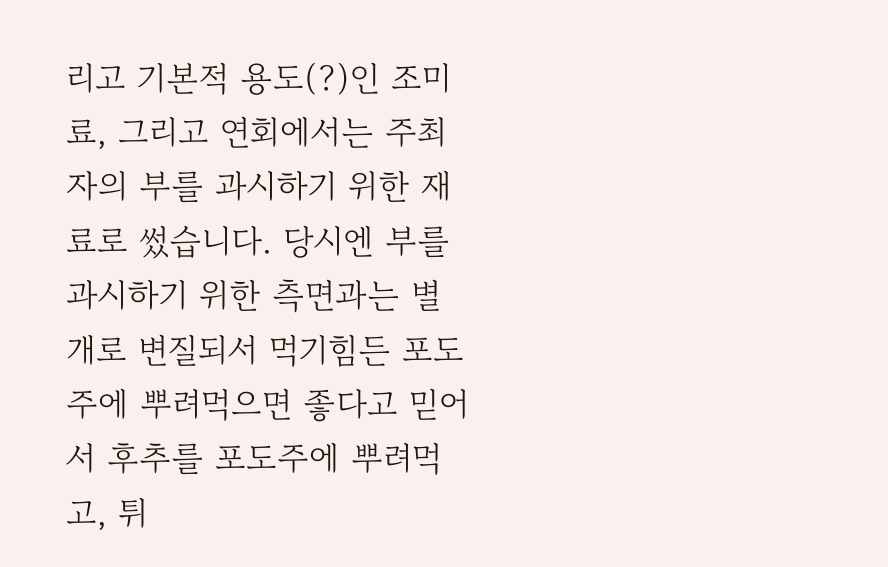리고 기본적 용도(?)인 조미료, 그리고 연회에서는 주최자의 부를 과시하기 위한 재료로 썼습니다. 당시엔 부를 과시하기 위한 측면과는 별개로 변질되서 먹기힘든 포도주에 뿌려먹으면 좋다고 믿어서 후추를 포도주에 뿌려먹고, 튀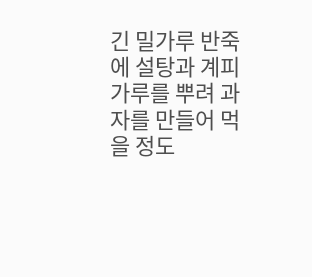긴 밀가루 반죽에 설탕과 계피가루를 뿌려 과자를 만들어 먹을 정도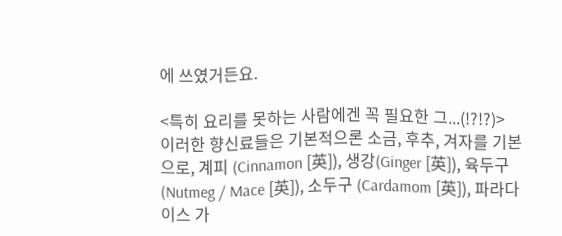에 쓰였거든요.

<특히 요리를 못하는 사람에겐 꼭 필요한 그...(!?!?)>
이러한 향신료들은 기본적으론 소금, 후추, 겨자를 기본으로, 계피 (Cinnamon [英]), 생강(Ginger [英]), 육두구 (Nutmeg / Mace [英]), 소두구 (Cardamom [英]), 파라다이스 가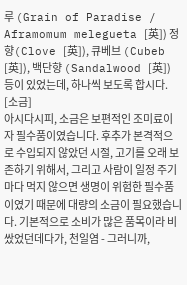루 (Grain of Paradise / Aframomum melegueta [英]) 정향(Clove [英]), 큐베브 (Cubeb [英]), 백단향 (Sandalwood [英]) 등이 있었는데, 하나씩 보도록 합시다.
[소금]
아시다시피, 소금은 보편적인 조미료이자 필수품이였습니다. 후추가 본격적으로 수입되지 않았던 시절, 고기를 오래 보존하기 위해서, 그리고 사람이 일정 주기마다 먹지 않으면 생명이 위험한 필수품이였기 때문에 대량의 소금이 필요했습니다. 기본적으로 소비가 많은 품목이라 비쌌었던데다가, 천일염 - 그러니까,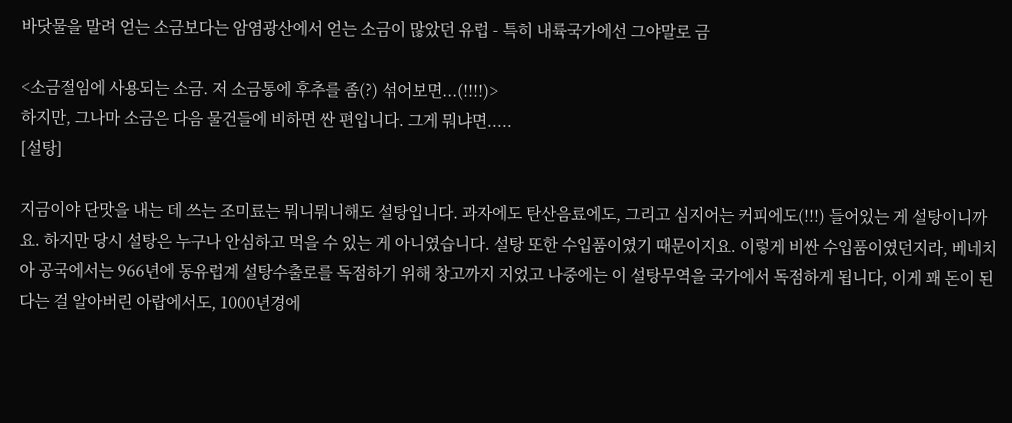바닷물을 말려 얻는 소금보다는 암염광산에서 얻는 소금이 많았던 유럽 - 특히 내륙국가에선 그야말로 금

<소금절임에 사용되는 소금. 저 소금통에 후추를 좀(?) 섞어보면...(!!!!)>
하지만, 그나마 소금은 다음 물건들에 비하면 싼 편입니다. 그게 뭐냐면.....
[설탕]

지금이야 단맛을 내는 데 쓰는 조미료는 뭐니뭐니해도 설탕입니다. 과자에도 탄산음료에도, 그리고 심지어는 커피에도(!!!) 들어있는 게 설탕이니까요. 하지만 당시 설탕은 누구나 안심하고 먹을 수 있는 게 아니였습니다. 설탕 또한 수입품이였기 때문이지요. 이렇게 비싼 수입품이였던지라, 베네치아 공국에서는 966년에 동유럽계 설탕수출로를 독점하기 위해 창고까지 지었고 나중에는 이 설탕무역을 국가에서 독점하게 됩니다, 이게 꽤 돈이 된다는 걸 알아버린 아랍에서도, 1000년경에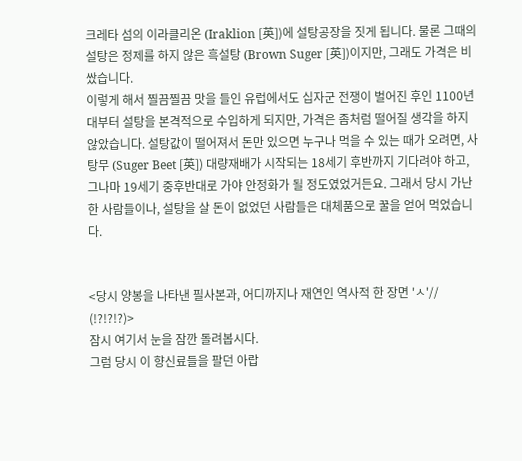크레타 섬의 이라클리온 (Iraklion [英])에 설탕공장을 짓게 됩니다. 물론 그때의 설탕은 정제를 하지 않은 흑설탕 (Brown Suger [英])이지만, 그래도 가격은 비쌌습니다.
이렇게 해서 찔끔찔끔 맛을 들인 유럽에서도 십자군 전쟁이 벌어진 후인 1100년대부터 설탕을 본격적으로 수입하게 되지만, 가격은 좀처럼 떨어질 생각을 하지 않았습니다. 설탕값이 떨어져서 돈만 있으면 누구나 먹을 수 있는 때가 오려면, 사탕무 (Suger Beet [英]) 대량재배가 시작되는 18세기 후반까지 기다려야 하고, 그나마 19세기 중후반대로 가야 안정화가 될 정도였었거든요. 그래서 당시 가난한 사람들이나, 설탕을 살 돈이 없었던 사람들은 대체품으로 꿀을 얻어 먹었습니다.


<당시 양봉을 나타낸 필사본과, 어디까지나 재연인 역사적 한 장면 'ㅅ'// (!?!?!?)>
잠시 여기서 눈을 잠깐 돌려봅시다.
그럼 당시 이 향신료들을 팔던 아랍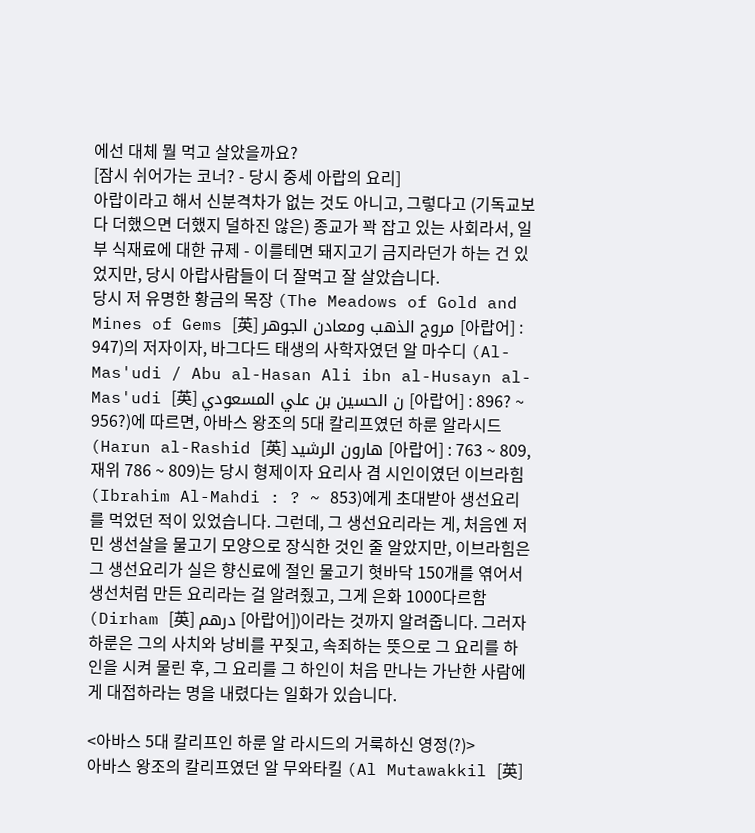에선 대체 뭘 먹고 살았을까요?
[잠시 쉬어가는 코너? - 당시 중세 아랍의 요리]
아랍이라고 해서 신분격차가 없는 것도 아니고, 그렇다고 (기독교보다 더했으면 더했지 덜하진 않은) 종교가 꽉 잡고 있는 사회라서, 일부 식재료에 대한 규제 - 이를테면 돼지고기 금지라던가 하는 건 있었지만, 당시 아랍사람들이 더 잘먹고 잘 살았습니다.
당시 저 유명한 황금의 목장 (The Meadows of Gold and Mines of Gems [英] مروج الذهب ومعادن الجوهر [아랍어] : 947)의 저자이자, 바그다드 태생의 사학자였던 알 마수디 (Al-Mas'udi / Abu al-Hasan Ali ibn al-Husayn al-Mas'udi [英] ن الحسين بن علي المسعودي [아랍어] : 896? ~ 956?)에 따르면, 아바스 왕조의 5대 칼리프였던 하룬 알라시드 (Harun al-Rashid [英] هارون الرشيد [아랍어] : 763 ~ 809, 재위 786 ~ 809)는 당시 형제이자 요리사 겸 시인이였던 이브라힘 (Ibrahim Al-Mahdi : ? ~ 853)에게 초대받아 생선요리를 먹었던 적이 있었습니다. 그런데, 그 생선요리라는 게, 처음엔 저민 생선살을 물고기 모양으로 장식한 것인 줄 알았지만, 이브라힘은 그 생선요리가 실은 향신료에 절인 물고기 혓바닥 150개를 엮어서 생선처럼 만든 요리라는 걸 알려줬고, 그게 은화 1000다르함 (Dirham [英] درهم [아랍어])이라는 것까지 알려줍니다. 그러자 하룬은 그의 사치와 낭비를 꾸짖고, 속죄하는 뜻으로 그 요리를 하인을 시켜 물린 후, 그 요리를 그 하인이 처음 만나는 가난한 사람에게 대접하라는 명을 내렸다는 일화가 있습니다.

<아바스 5대 칼리프인 하룬 알 라시드의 거룩하신 영정(?)>
아바스 왕조의 칼리프였던 알 무와타킬 (Al Mutawakkil [英]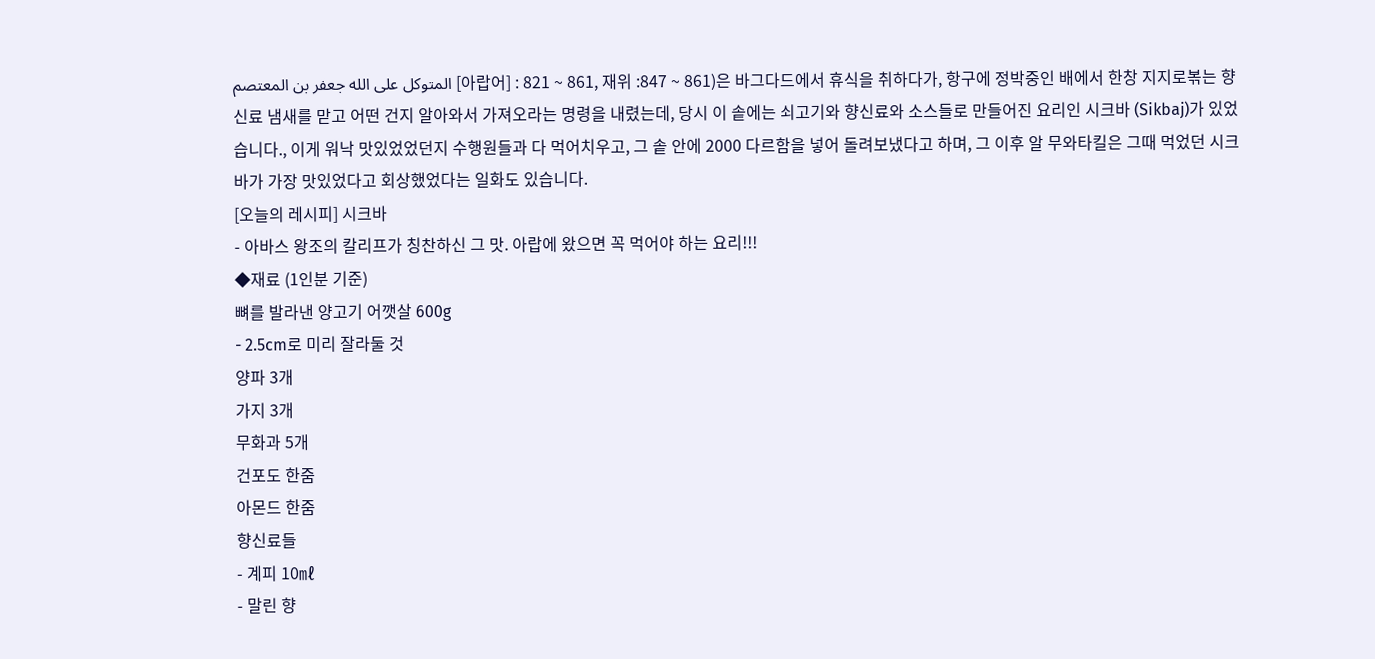المتوكل على الله جعفر بن المعتصم [아랍어] : 821 ~ 861, 재위 :847 ~ 861)은 바그다드에서 휴식을 취하다가, 항구에 정박중인 배에서 한창 지지로볶는 향신료 냄새를 맏고 어떤 건지 알아와서 가져오라는 명령을 내렸는데, 당시 이 솥에는 쇠고기와 향신료와 소스들로 만들어진 요리인 시크바 (Sikbaj)가 있었습니다., 이게 워낙 맛있었었던지 수행원들과 다 먹어치우고, 그 솥 안에 2000 다르함을 넣어 돌려보냈다고 하며, 그 이후 알 무와타킬은 그때 먹었던 시크바가 가장 맛있었다고 회상했었다는 일화도 있습니다.
[오늘의 레시피] 시크바
- 아바스 왕조의 칼리프가 칭찬하신 그 맛. 아랍에 왔으면 꼭 먹어야 하는 요리!!!
◆재료 (1인분 기준)
뼈를 발라낸 양고기 어깻살 600g
- 2.5cm로 미리 잘라둘 것
양파 3개
가지 3개
무화과 5개
건포도 한줌
아몬드 한줌
향신료들
- 계피 10㎖
- 말린 향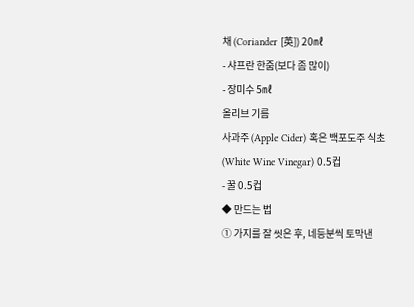채 (Coriander [英]) 20㎖
- 샤프란 한줌(보다 좀 많이)
- 장미수 5㎖
올리브 기름
사과주 (Apple Cider) 혹은 백포도주 식초 (White Wine Vinegar) 0.5컵
- 꿀 0.5컵
◆ 만드는 법
① 가지를 잘 씻은 후, 네등분씩 토막낸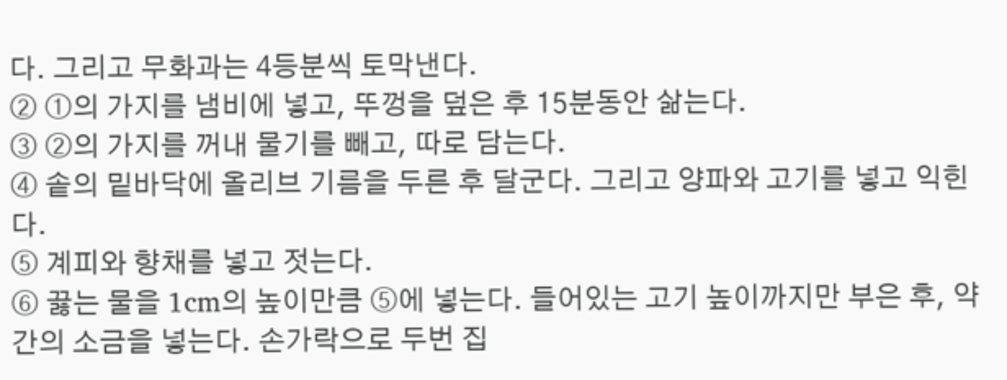다. 그리고 무화과는 4등분씩 토막낸다.
② ①의 가지를 냄비에 넣고, 뚜껑을 덮은 후 15분동안 삶는다.
③ ②의 가지를 꺼내 물기를 빼고, 따로 담는다.
④ 솥의 밑바닥에 올리브 기름을 두른 후 달군다. 그리고 양파와 고기를 넣고 익힌다.
⑤ 계피와 향채를 넣고 젓는다.
⑥ 끓는 물을 1cm의 높이만큼 ⑤에 넣는다. 들어있는 고기 높이까지만 부은 후, 약간의 소금을 넣는다. 손가락으로 두번 집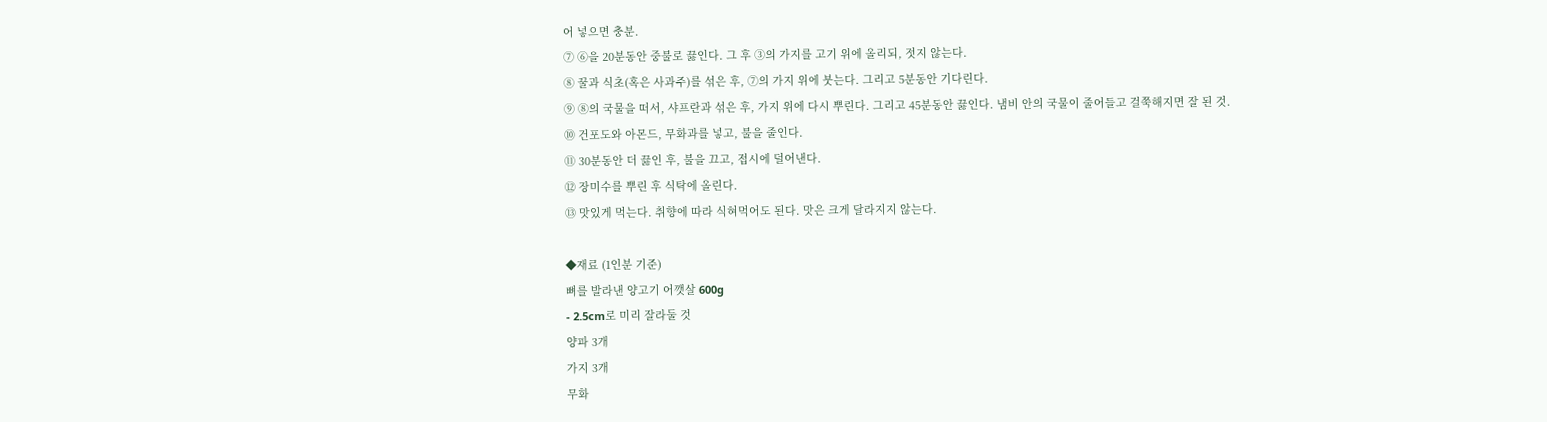어 넣으면 충분.
⑦ ⑥을 20분동안 중불로 끓인다. 그 후 ③의 가지를 고기 위에 올리되, 젓지 않는다.
⑧ 꿀과 식초(혹은 사과주)를 섞은 후, ⑦의 가지 위에 붓는다. 그리고 5분동안 기다린다.
⑨ ⑧의 국물을 떠서, 샤프란과 섞은 후, 가지 위에 다시 뿌린다. 그리고 45분동안 끓인다. 냄비 안의 국물이 줄어들고 걸쭉해지면 잘 된 것.
⑩ 건포도와 아몬드, 무화과를 넣고, 불을 줄인다.
⑪ 30분동안 더 끓인 후, 불을 끄고, 접시에 덜어낸다.
⑫ 장미수를 뿌린 후 식탁에 올린다.
⑬ 맛있게 먹는다. 취향에 따라 식혀먹어도 된다. 맛은 크게 달라지지 않는다.

◆재료 (1인분 기준)
뼈를 발라낸 양고기 어깻살 600g
- 2.5cm로 미리 잘라둘 것
양파 3개
가지 3개
무화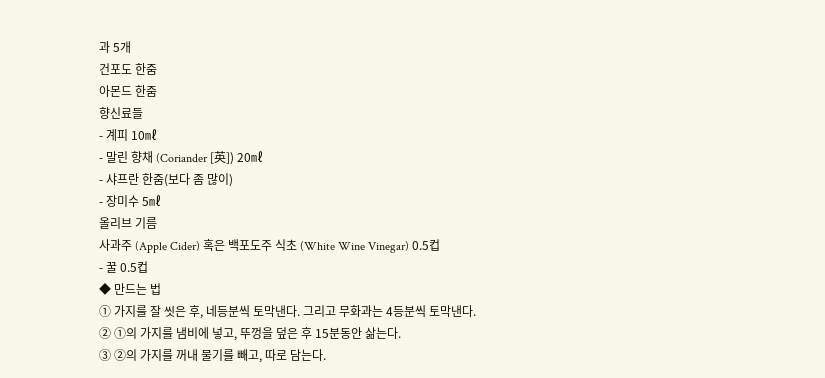과 5개
건포도 한줌
아몬드 한줌
향신료들
- 계피 10㎖
- 말린 향채 (Coriander [英]) 20㎖
- 샤프란 한줌(보다 좀 많이)
- 장미수 5㎖
올리브 기름
사과주 (Apple Cider) 혹은 백포도주 식초 (White Wine Vinegar) 0.5컵
- 꿀 0.5컵
◆ 만드는 법
① 가지를 잘 씻은 후, 네등분씩 토막낸다. 그리고 무화과는 4등분씩 토막낸다.
② ①의 가지를 냄비에 넣고, 뚜껑을 덮은 후 15분동안 삶는다.
③ ②의 가지를 꺼내 물기를 빼고, 따로 담는다.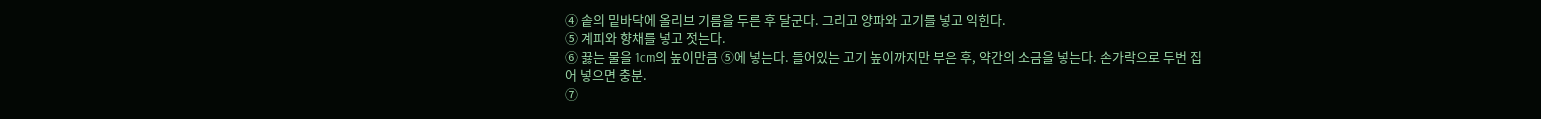④ 솥의 밑바닥에 올리브 기름을 두른 후 달군다. 그리고 양파와 고기를 넣고 익힌다.
⑤ 계피와 향채를 넣고 젓는다.
⑥ 끓는 물을 1cm의 높이만큼 ⑤에 넣는다. 들어있는 고기 높이까지만 부은 후, 약간의 소금을 넣는다. 손가락으로 두번 집어 넣으면 충분.
⑦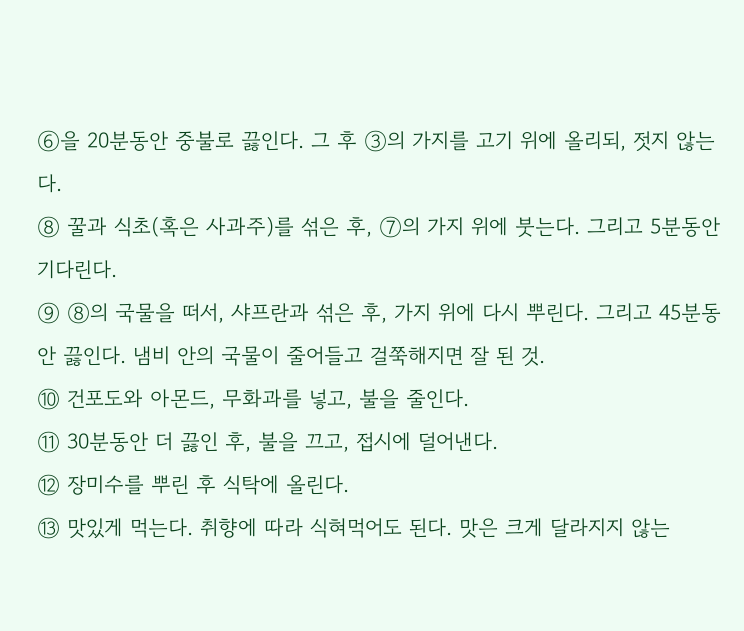⑥을 20분동안 중불로 끓인다. 그 후 ③의 가지를 고기 위에 올리되, 젓지 않는다.
⑧ 꿀과 식초(혹은 사과주)를 섞은 후, ⑦의 가지 위에 붓는다. 그리고 5분동안 기다린다.
⑨ ⑧의 국물을 떠서, 샤프란과 섞은 후, 가지 위에 다시 뿌린다. 그리고 45분동안 끓인다. 냄비 안의 국물이 줄어들고 걸쭉해지면 잘 된 것.
⑩ 건포도와 아몬드, 무화과를 넣고, 불을 줄인다.
⑪ 30분동안 더 끓인 후, 불을 끄고, 접시에 덜어낸다.
⑫ 장미수를 뿌린 후 식탁에 올린다.
⑬ 맛있게 먹는다. 취향에 따라 식혀먹어도 된다. 맛은 크게 달라지지 않는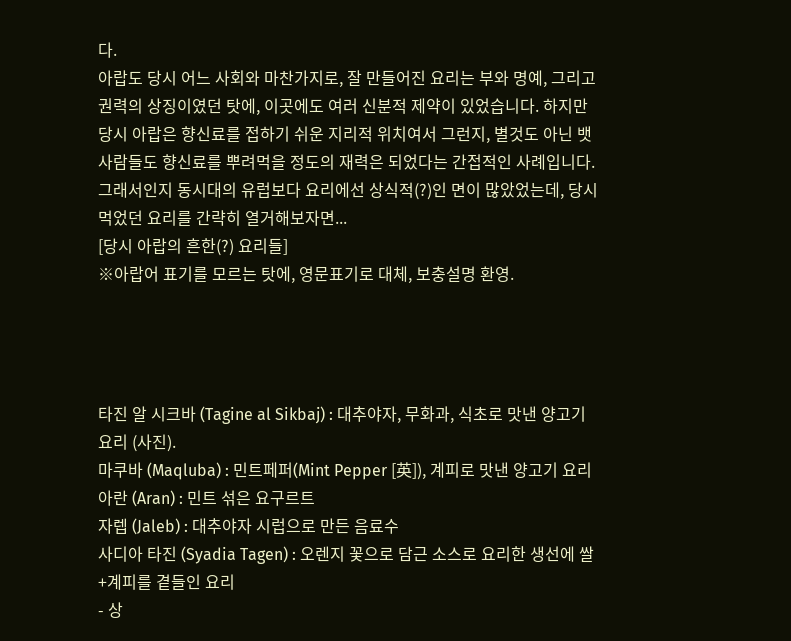다.
아랍도 당시 어느 사회와 마찬가지로, 잘 만들어진 요리는 부와 명예, 그리고 권력의 상징이였던 탓에, 이곳에도 여러 신분적 제약이 있었습니다. 하지만 당시 아랍은 향신료를 접하기 쉬운 지리적 위치여서 그런지, 별것도 아닌 뱃사람들도 향신료를 뿌려먹을 정도의 재력은 되었다는 간접적인 사례입니다. 그래서인지 동시대의 유럽보다 요리에선 상식적(?)인 면이 많았었는데, 당시 먹었던 요리를 간략히 열거해보자면...
[당시 아랍의 흔한(?) 요리들]
※아랍어 표기를 모르는 탓에, 영문표기로 대체, 보충설명 환영.




타진 알 시크바 (Tagine al Sikbaj) : 대추야자, 무화과, 식초로 맛낸 양고기 요리 (사진).
마쿠바 (Maqluba) : 민트페퍼(Mint Pepper [英]), 계피로 맛낸 양고기 요리
아란 (Aran) : 민트 섞은 요구르트
자렙 (Jaleb) : 대추야자 시럽으로 만든 음료수
사디아 타진 (Syadia Tagen) : 오렌지 꽃으로 담근 소스로 요리한 생선에 쌀+계피를 곁들인 요리
- 상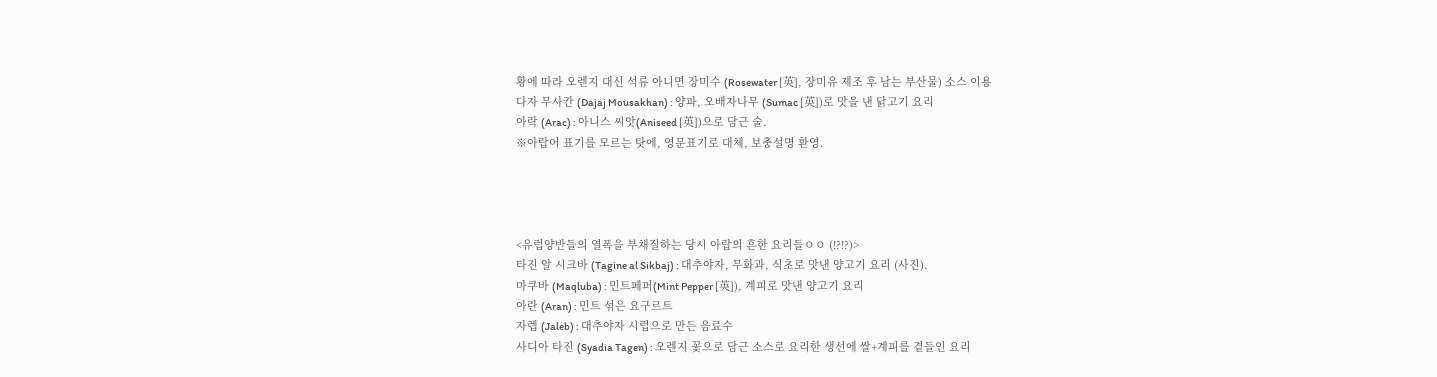황에 따라 오렌지 대신 석류 아니면 장미수 (Rosewater [英], 장미유 제조 후 남는 부산물) 소스 이용
다자 무사칸 (Dajaj Mousakhan) : 양파, 오배자나무 (Sumac [英])로 맛을 낸 닭고기 요리
아락 (Arac) : 아니스 씨앗(Aniseed [英])으로 담근 술.
※아랍어 표기를 모르는 탓에, 영문표기로 대체, 보충설명 환영.




<유럽양반들의 열폭을 부채질하는 당시 아랍의 흔한 요리들ㅇㅇ (!?!?)>
타진 알 시크바 (Tagine al Sikbaj) : 대추야자, 무화과, 식초로 맛낸 양고기 요리 (사진).
마쿠바 (Maqluba) : 민트페퍼(Mint Pepper [英]), 계피로 맛낸 양고기 요리
아란 (Aran) : 민트 섞은 요구르트
자렙 (Jaleb) : 대추야자 시럽으로 만든 음료수
사디아 타진 (Syadia Tagen) : 오렌지 꽃으로 담근 소스로 요리한 생선에 쌀+계피를 곁들인 요리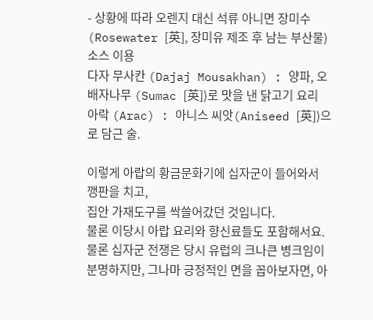- 상황에 따라 오렌지 대신 석류 아니면 장미수 (Rosewater [英], 장미유 제조 후 남는 부산물) 소스 이용
다자 무사칸 (Dajaj Mousakhan) : 양파, 오배자나무 (Sumac [英])로 맛을 낸 닭고기 요리
아락 (Arac) : 아니스 씨앗(Aniseed [英])으로 담근 술.

이렇게 아랍의 황금문화기에 십자군이 들어와서 깽판을 치고,
집안 가재도구를 싹쓸어갔던 것입니다.
물론 이당시 아랍 요리와 향신료들도 포함해서요.
물론 십자군 전쟁은 당시 유럽의 크나큰 병크임이 분명하지만, 그나마 긍정적인 면을 꼽아보자면, 아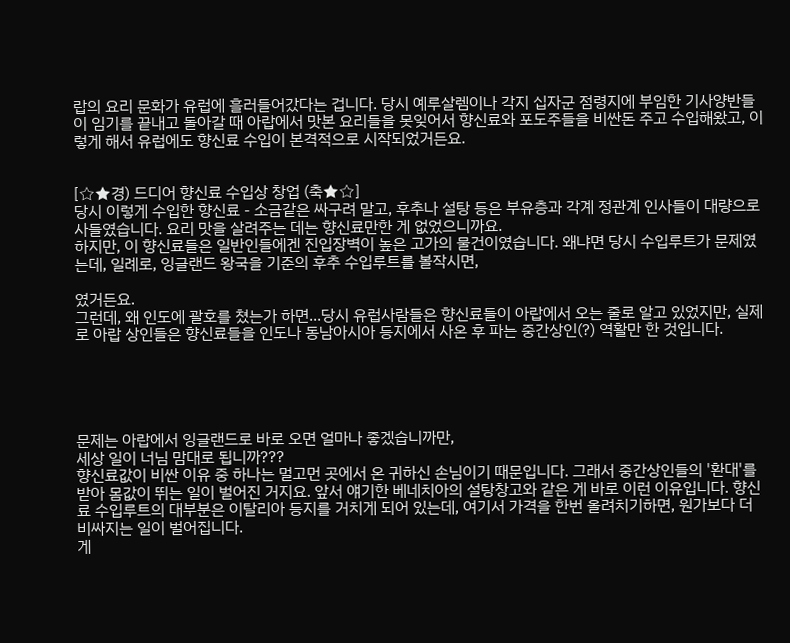랍의 요리 문화가 유럽에 흘러들어갔다는 겁니다. 당시 예루살렘이나 각지 십자군 점령지에 부임한 기사양반들이 임기를 끝내고 돌아갈 때 아랍에서 맛본 요리들을 못잊어서 향신료와 포도주들을 비싼돈 주고 수입해왔고, 이렇게 해서 유럽에도 향신료 수입이 본격적으로 시작되었거든요.


[☆★경) 드디어 향신료 수입상 창업 (축★☆]
당시 이렇게 수입한 향신료 - 소금같은 싸구려 말고, 후추나 설탕 등은 부유층과 각계 정관계 인사들이 대량으로 사들였습니다. 요리 맛을 살려주는 데는 향신료만한 게 없었으니까요.
하지만, 이 향신료들은 일반인들에겐 진입장벽이 높은 고가의 물건이였습니다. 왜냐면 당시 수입루트가 문제였는데, 일례로, 잉글랜드 왕국을 기준의 후추 수입루트를 볼작시면,

였거든요.
그런데, 왜 인도에 괄호를 쳤는가 하면...당시 유럽사람들은 향신료들이 아랍에서 오는 줄로 알고 있었지만, 실제로 아랍 상인들은 향신료들을 인도나 동남아시아 등지에서 사온 후 파는 중간상인(?) 역활만 한 것입니다.





문제는 아랍에서 잉글랜드로 바로 오면 얼마나 좋겠습니까만,
세상 일이 너님 맘대로 됩니까???
향신료값이 비싼 이유 중 하나는 멀고먼 곳에서 온 귀하신 손님이기 때문입니다. 그래서 중간상인들의 '환대'를 받아 몸값이 뛰는 일이 벌어진 거지요. 앞서 얘기한 베네치아의 설탕창고와 같은 게 바로 이런 이유입니다. 향신료 수입루트의 대부분은 이탈리아 등지를 거치게 되어 있는데, 여기서 가격을 한번 올려치기하면, 원가보다 더 비싸지는 일이 벌어집니다.
게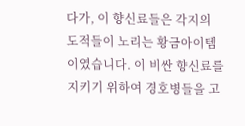다가, 이 향신료들은 각지의 도적들이 노리는 황금아이템이였습니다. 이 비싼 향신료를 지키기 위하여 경호병들을 고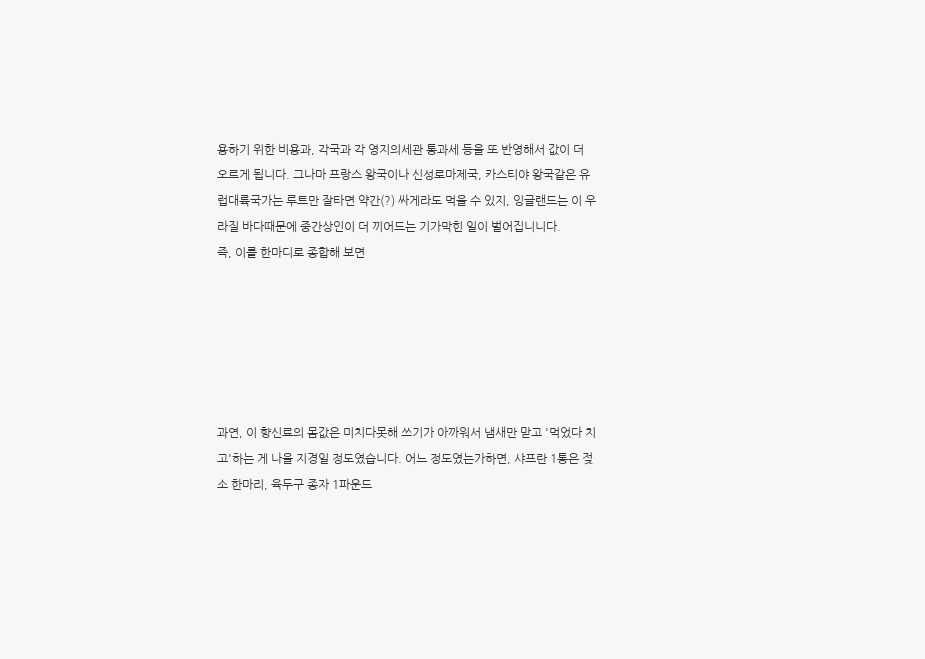용하기 위한 비용과, 각국과 각 영지의세관 통과세 등을 또 반영해서 값이 더 오르게 됩니다. 그나마 프랑스 왕국이나 신성로마제국, 카스티야 왕국같은 유럽대륙국가는 루트만 잘타면 약간(?) 싸게라도 먹을 수 있지, 잉글랜드는 이 우라질 바다때문에 중간상인이 더 끼어드는 기가막힌 일이 벌어집니니다.
즉, 이를 한마디로 종합해 보면






과연, 이 향신료의 몸값은 미치다못해 쓰기가 아까워서 냄새만 맏고 '먹었다 치고'하는 게 나을 지경일 정도였습니다. 어느 정도였는가하면, 샤프란 1통은 젖소 한마리, 육두구 종자 1파운드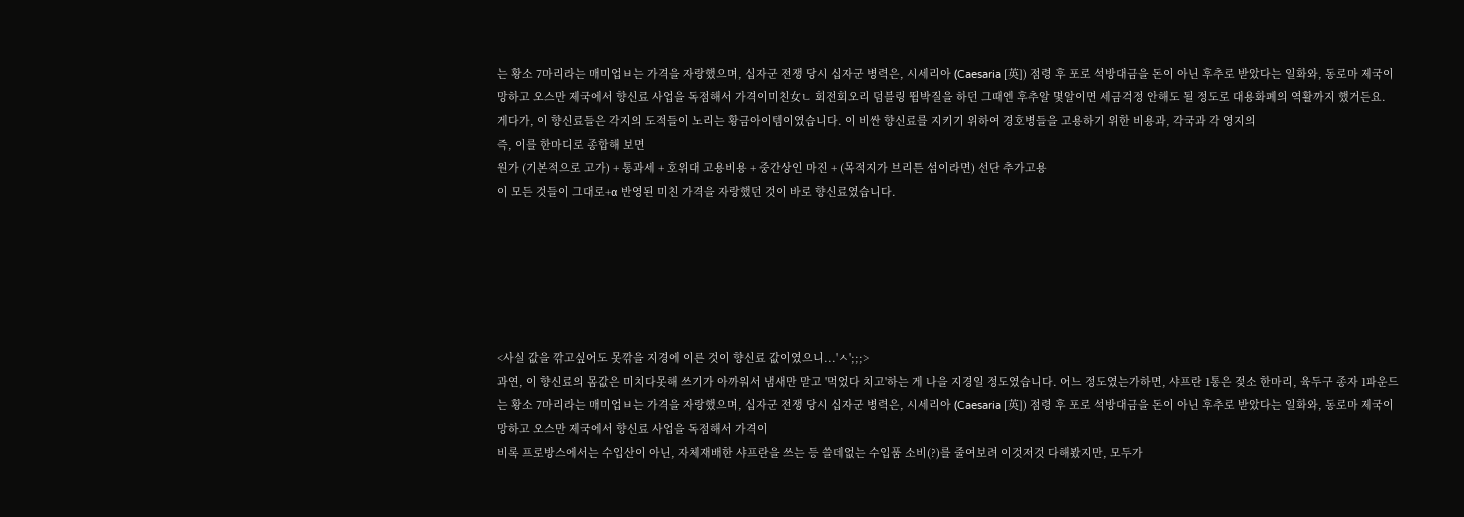는 황소 7마리라는 매미업ㅂ는 가격을 자랑했으며, 십자군 전쟁 당시 십자군 병력은, 시세리아 (Caesaria [英]) 점령 후 포로 석방대금을 돈이 아닌 후추로 받았다는 일화와, 동로마 제국이 망하고 오스만 제국에서 향신료 사업을 독점해서 가격이미친女ㄴ 회전회오리 덤블링 뜀박질을 하던 그때엔 후추알 몇알이면 세금걱정 안해도 될 정도로 대용화폐의 역활까지 했거든요.
게다가, 이 향신료들은 각지의 도적들이 노리는 황금아이템이였습니다. 이 비싼 향신료를 지키기 위하여 경호병들을 고용하기 위한 비용과, 각국과 각 영지의
즉, 이를 한마디로 종합해 보면
원가 (기본적으로 고가) + 통과세 + 호위대 고용비용 + 중간상인 마진 + (목적지가 브리튼 섬이라면) 선단 추가고용
이 모든 것들이 그대로+α 반영된 미친 가격을 자랑했던 것이 바로 향신료였습니다.






<사실 값을 깎고싶어도 못깎을 지경에 이른 것이 향신료 값이였으니...'ㅅ';;;>
과연, 이 향신료의 몸값은 미치다못해 쓰기가 아까워서 냄새만 맏고 '먹었다 치고'하는 게 나을 지경일 정도였습니다. 어느 정도였는가하면, 샤프란 1통은 젖소 한마리, 육두구 종자 1파운드는 황소 7마리라는 매미업ㅂ는 가격을 자랑했으며, 십자군 전쟁 당시 십자군 병력은, 시세리아 (Caesaria [英]) 점령 후 포로 석방대금을 돈이 아닌 후추로 받았다는 일화와, 동로마 제국이 망하고 오스만 제국에서 향신료 사업을 독점해서 가격이
비록 프로방스에서는 수입산이 아닌, 자체재배한 샤프란을 쓰는 등 쓸데없는 수입품 소비(?)를 줄여보려 이것저것 다해봤지만, 모두가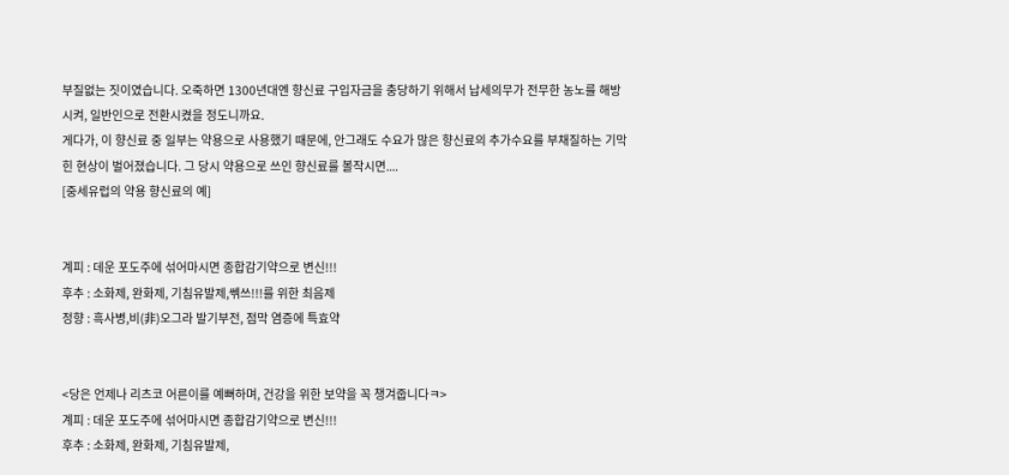부질없는 짓이였습니다. 오죽하면 1300년대엔 향신료 구입자금을 충당하기 위해서 납세의무가 전무한 농노를 해방시켜, 일반인으로 전환시켰을 정도니까요.
게다가, 이 향신료 중 일부는 약용으로 사용했기 때문에, 안그래도 수요가 많은 향신료의 추가수요를 부채질하는 기막힌 현상이 벌어졌습니다. 그 당시 약용으로 쓰인 향신료를 볼작시면....
[중세유럽의 약용 향신료의 예]


계피 : 데운 포도주에 섞어마시면 종합감기약으로 변신!!!
후추 : 소화제, 완화제, 기침유발제,쎆쓰!!!를 위한 최음제
정향 : 흑사병,비(非)오그라 발기부전, 점막 염증에 특효약


<당은 언제나 리츠코 어른이를 예뻐하며, 건강을 위한 보약을 꼭 챙겨줍니다ㅋ>
계피 : 데운 포도주에 섞어마시면 종합감기약으로 변신!!!
후추 : 소화제, 완화제, 기침유발제,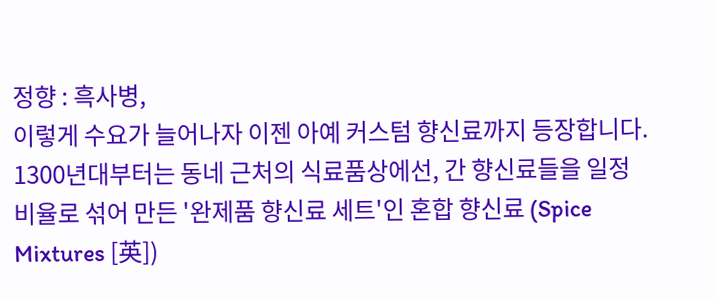정향 : 흑사병,
이렇게 수요가 늘어나자 이젠 아예 커스텀 향신료까지 등장합니다. 1300년대부터는 동네 근처의 식료품상에선, 간 향신료들을 일정비율로 섞어 만든 '완제품 향신료 세트'인 혼합 향신료 (Spice Mixtures [英])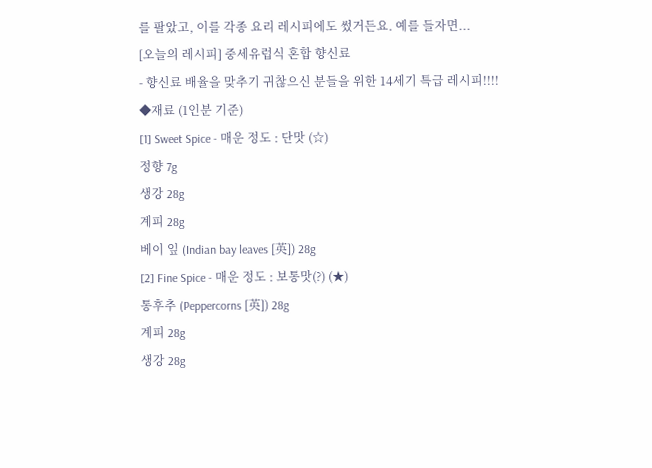를 팔았고, 이를 각종 요리 레시피에도 썼거든요. 예를 들자면...
[오늘의 레시피] 중세유럽식 혼합 향신료
- 향신료 배율을 맞추기 귀찮으신 분들을 위한 14세기 특급 레시피!!!!
◆재료 (1인분 기준)
[1] Sweet Spice - 매운 정도 : 단맛 (☆)
정향 7g
생강 28g
계피 28g
베이 잎 (Indian bay leaves [英]) 28g
[2] Fine Spice - 매운 정도 : 보통맛(?) (★)
통후추 (Peppercorns [英]) 28g
계피 28g
생강 28g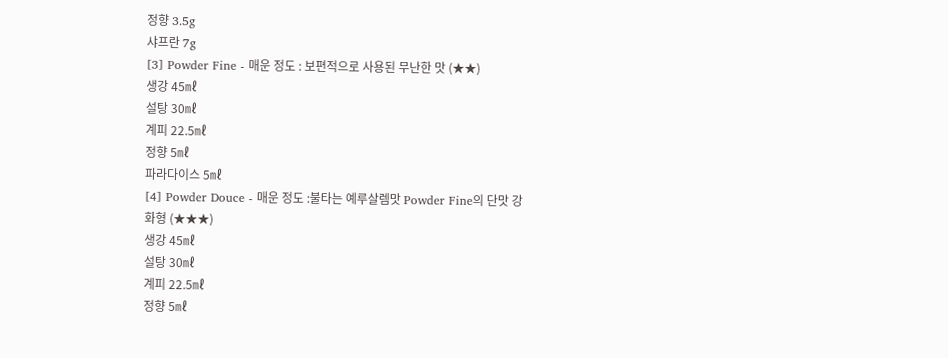정향 3.5g
샤프란 7g
[3] Powder Fine - 매운 정도 : 보편적으로 사용된 무난한 맛 (★★)
생강 45㎖
설탕 30㎖
계피 22.5㎖
정향 5㎖
파라다이스 5㎖
[4] Powder Douce - 매운 정도 :불타는 예루살렘맛 Powder Fine의 단맛 강화형 (★★★)
생강 45㎖
설탕 30㎖
계피 22.5㎖
정향 5㎖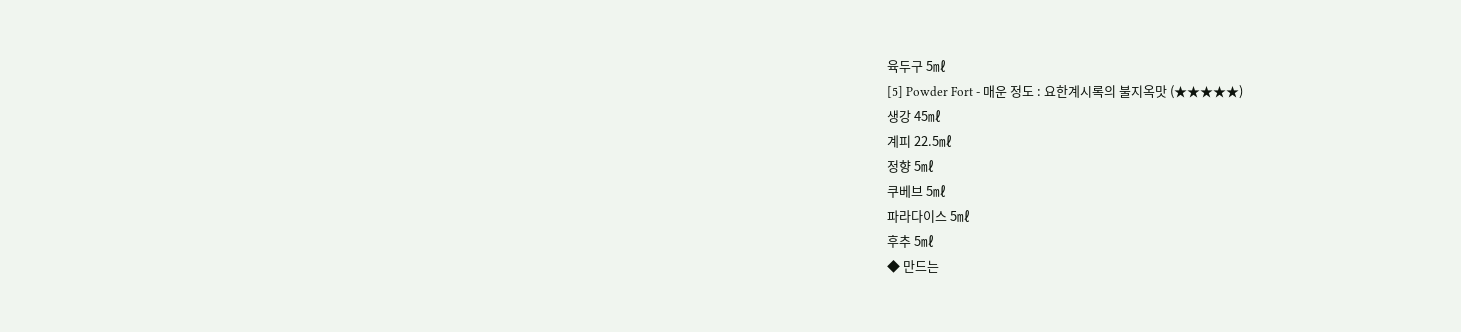육두구 5㎖
[5] Powder Fort - 매운 정도 : 요한계시록의 불지옥맛 (★★★★★)
생강 45㎖
계피 22.5㎖
정향 5㎖
쿠베브 5㎖
파라다이스 5㎖
후추 5㎖
◆ 만드는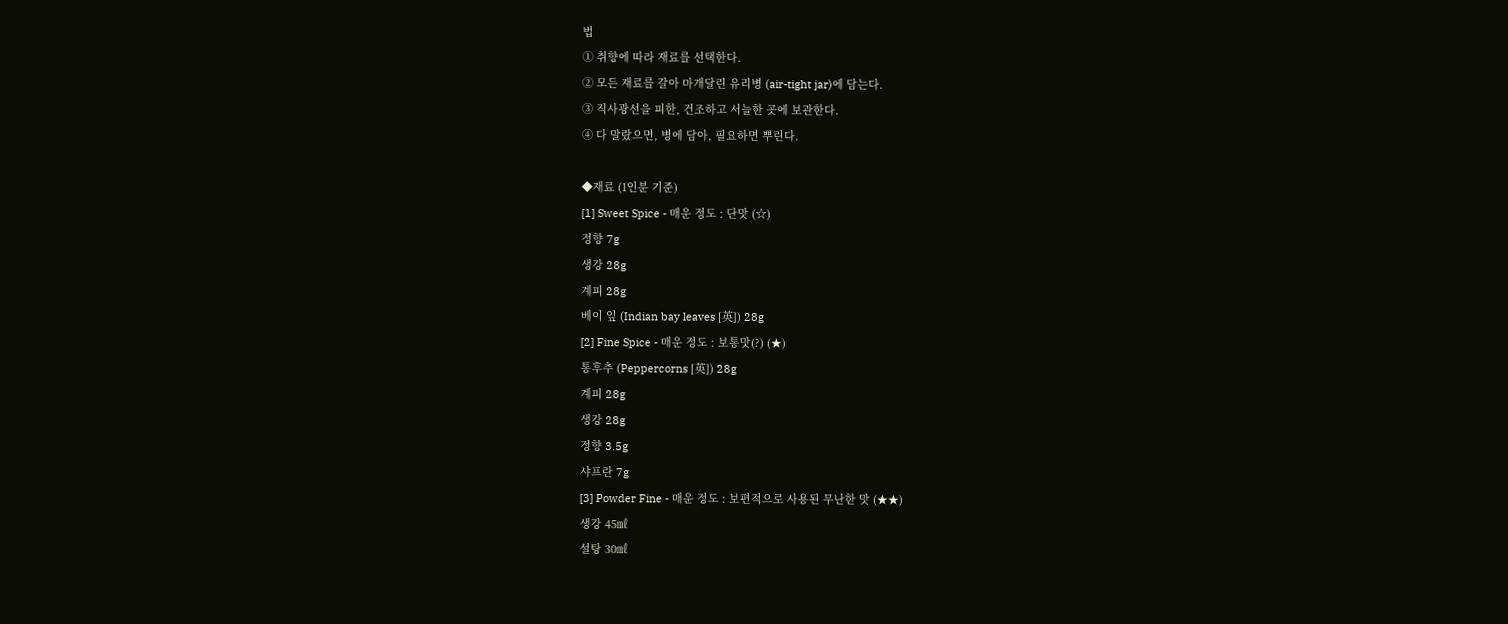법
① 취향에 따라 재료를 선택한다.
② 모든 재료를 갈아 마개달린 유리병 (air-tight jar)에 담는다.
③ 직사광선을 피한, 건조하고 서늘한 곳에 보관한다.
④ 다 말랐으면, 병에 담아, 필요하면 뿌린다.

◆재료 (1인분 기준)
[1] Sweet Spice - 매운 정도 : 단맛 (☆)
정향 7g
생강 28g
계피 28g
베이 잎 (Indian bay leaves [英]) 28g
[2] Fine Spice - 매운 정도 : 보통맛(?) (★)
통후추 (Peppercorns [英]) 28g
계피 28g
생강 28g
정향 3.5g
샤프란 7g
[3] Powder Fine - 매운 정도 : 보편적으로 사용된 무난한 맛 (★★)
생강 45㎖
설탕 30㎖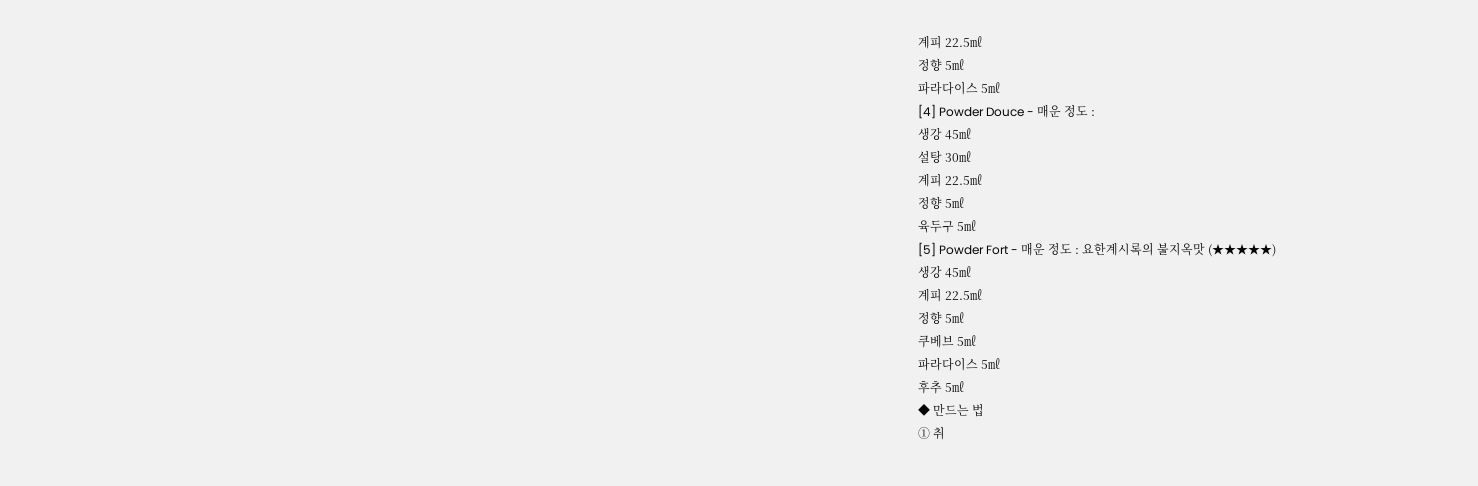계피 22.5㎖
정향 5㎖
파라다이스 5㎖
[4] Powder Douce - 매운 정도 :
생강 45㎖
설탕 30㎖
계피 22.5㎖
정향 5㎖
육두구 5㎖
[5] Powder Fort - 매운 정도 : 요한계시록의 불지옥맛 (★★★★★)
생강 45㎖
계피 22.5㎖
정향 5㎖
쿠베브 5㎖
파라다이스 5㎖
후추 5㎖
◆ 만드는 법
① 취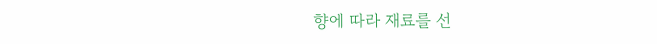향에 따라 재료를 선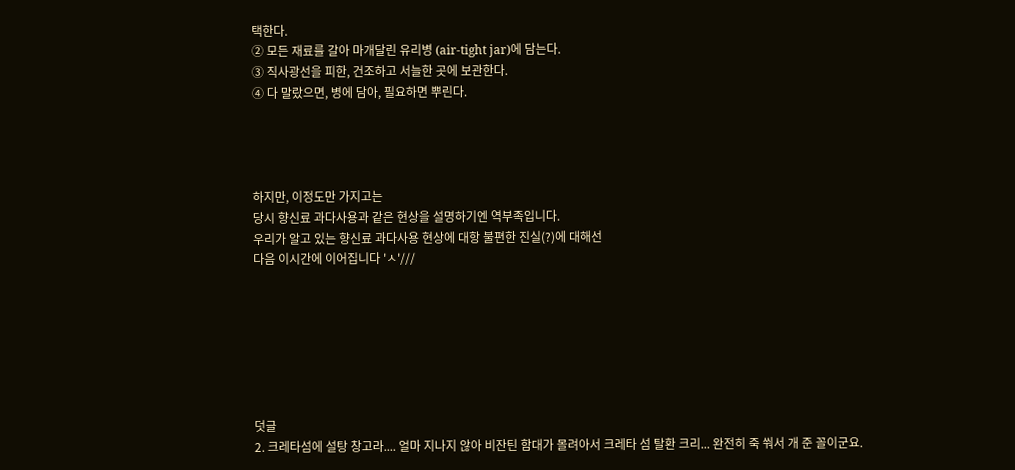택한다.
② 모든 재료를 갈아 마개달린 유리병 (air-tight jar)에 담는다.
③ 직사광선을 피한, 건조하고 서늘한 곳에 보관한다.
④ 다 말랐으면, 병에 담아, 필요하면 뿌린다.




하지만, 이정도만 가지고는
당시 향신료 과다사용과 같은 현상을 설명하기엔 역부족입니다.
우리가 알고 있는 향신료 과다사용 현상에 대항 불편한 진실(?)에 대해선
다음 이시간에 이어집니다 'ㅅ'///







덧글
2. 크레타섬에 설탕 창고라.... 얼마 지나지 않아 비잔틴 함대가 몰려아서 크레타 섬 탈환 크리... 완전히 죽 쒀서 개 준 꼴이군요.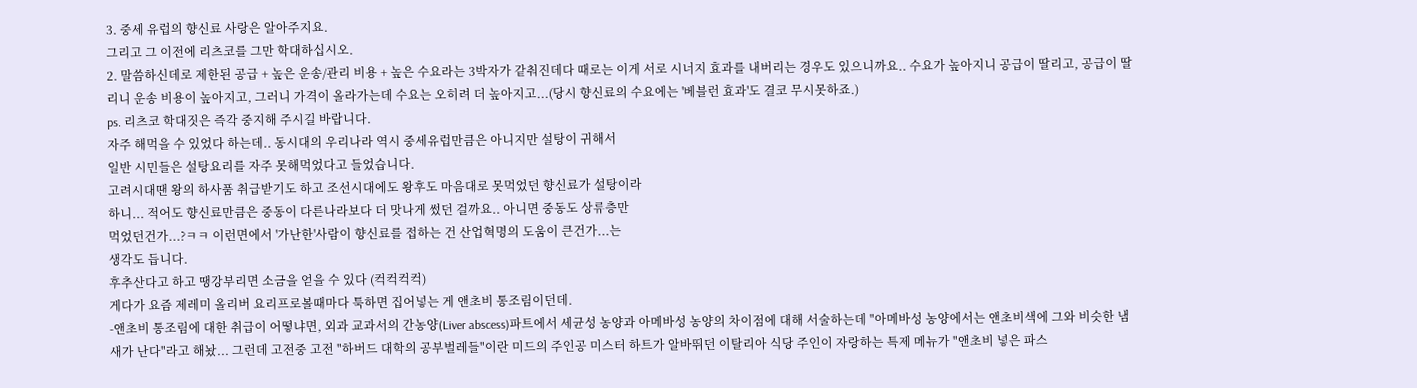3. 중세 유럽의 향신료 사랑은 알아주지요.
그리고 그 이전에 리츠코를 그만 학대하십시오.
2. 말씀하신데로 제한된 공급 + 높은 운송/관리 비용 + 높은 수요라는 3박자가 같춰진데다 때로는 이게 서로 시너지 효과를 내버리는 경우도 있으니까요.. 수요가 높아지니 공급이 딸리고, 공급이 딸리니 운송 비용이 높아지고, 그러니 가격이 올라가는데 수요는 오히려 더 높아지고...(당시 향신료의 수요에는 '베블런 효과'도 결코 무시못하죠.)
ps. 리츠코 학대짓은 즉각 중지해 주시길 바랍니다.
자주 해먹을 수 있었다 하는데.. 동시대의 우리나라 역시 중세유럽만큼은 아니지만 설탕이 귀해서
일반 시민들은 설탕요리를 자주 못해먹었다고 들었습니다.
고려시대땐 왕의 하사품 취급받기도 하고 조선시대에도 왕후도 마음대로 못먹었던 향신료가 설탕이라
하니... 적어도 향신료만큼은 중동이 다른나라보다 더 맛나게 썼던 걸까요.. 아니면 중동도 상류층만
먹었던건가...?ㅋㅋ 이런면에서 '가난한'사람이 향신료를 접하는 건 산업혁명의 도움이 큰건가...는
생각도 듭니다.
후추산다고 하고 땡강부리면 소금을 얻을 수 있다 (컥컥컥컥)
게다가 요즘 제레미 올리버 요리프로볼때마다 툭하면 집어넣는 게 앤초비 통조림이던데.
-앤초비 통조림에 대한 취급이 어떻냐면, 외과 교과서의 간농양(Liver abscess)파트에서 세균성 농양과 아메바성 농양의 차이점에 대해 서술하는데 "아메바성 농양에서는 앤초비색에 그와 비슷한 냄새가 난다"라고 해놨... 그런데 고전중 고전 "하버드 대학의 공부벌레들"이란 미드의 주인공 미스터 하트가 알바뛰던 이탈리아 식당 주인이 자랑하는 특제 메뉴가 "앤초비 넣은 파스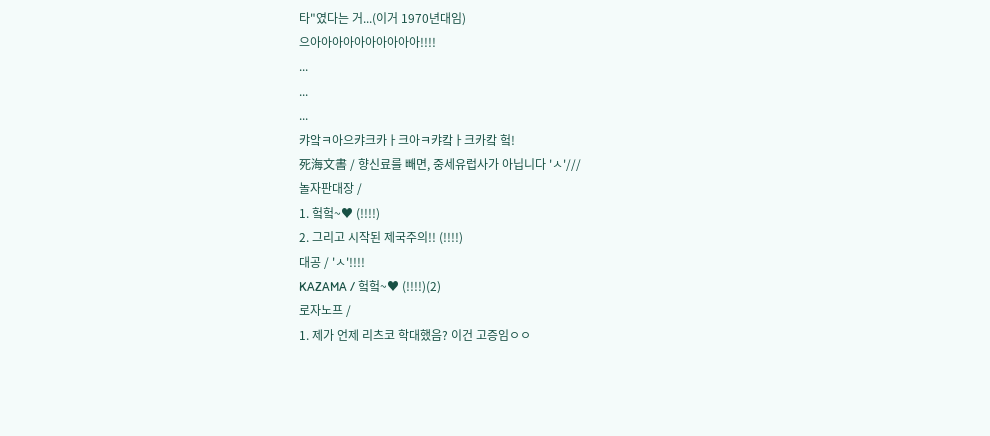타"였다는 거...(이거 1970년대임)
으아아아아아아아아아아!!!!
...
...
...
캬앜ㅋ아으캬크카ㅏ크아ㅋ캬캌ㅏ크카캌 헠!
死海文書 / 향신료를 빼면, 중세유럽사가 아닙니다 'ㅅ'///
놀자판대장 /
1. 헠헠~♥ (!!!!)
2. 그리고 시작된 제국주의!! (!!!!)
대공 / 'ㅅ'!!!!
KAZAMA / 헠헠~♥ (!!!!)(2)
로자노프 /
1. 제가 언제 리츠코 학대했음? 이건 고증임ㅇㅇ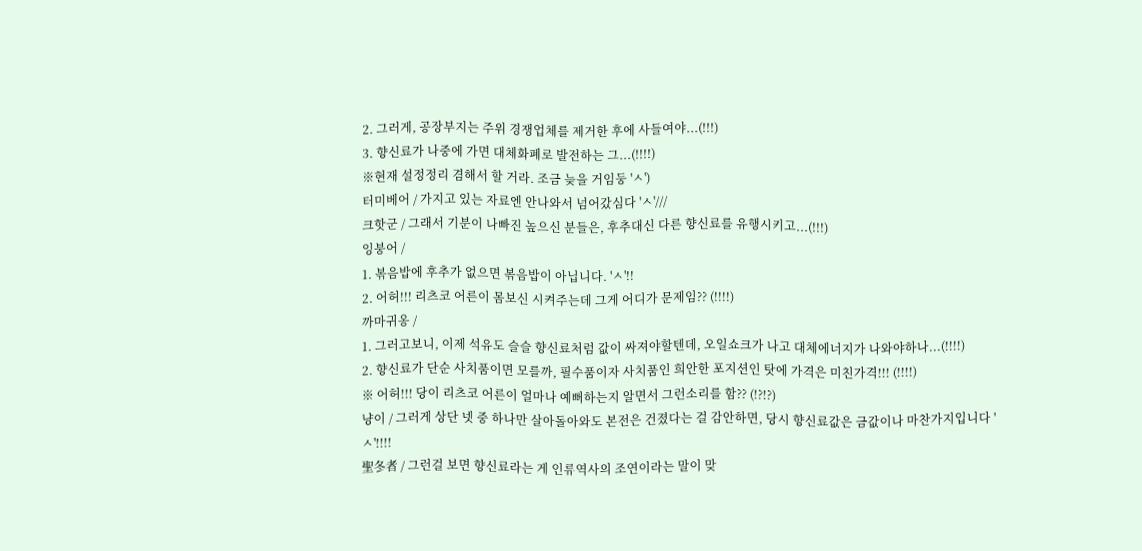2. 그러게, 공장부지는 주위 경쟁업체를 제거한 후에 사들여야...(!!!)
3. 향신료가 나중에 가면 대체화폐로 발전하는 그...(!!!!)
※현재 설정정리 겸해서 할 거라. 조금 늦을 거임둥 'ㅅ')
터미베어 / 가지고 있는 자료엔 안나와서 넘어갔심다 'ㅅ'///
크핫군 / 그래서 기분이 나빠진 높으신 분들은, 후추대신 다른 향신료를 유행시키고...(!!!)
잉붕어 /
1. 볶음밥에 후추가 없으면 볶음밥이 아닙니다. 'ㅅ'!!
2. 어허!!! 리츠코 어른이 몸보신 시켜주는데 그게 어디가 문제임?? (!!!!)
까마귀옹 /
1. 그러고보니, 이제 석유도 슬슬 향신료처럼 값이 싸져야할텐데, 오일쇼크가 나고 대체에너지가 나와야하나...(!!!!)
2. 향신료가 단순 사치품이면 모를까, 필수품이자 사치품인 희안한 포지션인 탓에 가격은 미친가격!!! (!!!!)
※ 어허!!! 당이 리츠코 어른이 얼마나 예뻐하는지 알면서 그런소리를 함?? (!?!?)
냥이 / 그러게 상단 넷 중 하나만 살아돌아와도 본전은 건졌다는 걸 감안하면, 당시 향신료값은 금값이나 마찬가지입니다 'ㅅ'!!!!
聖冬者 / 그런걸 보면 향신료라는 게 인류역사의 조연이라는 말이 맞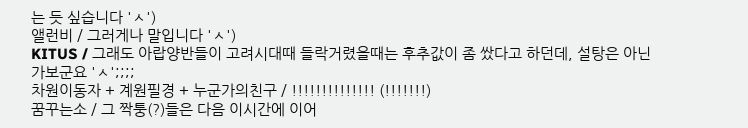는 듯 싶습니다 'ㅅ')
앨런비 / 그러게나 말입니다 'ㅅ')
KITUS / 그래도 아랍양반들이 고려시대때 들락거렸을때는 후추값이 좀 쌌다고 하던데, 설탕은 아닌가보군요 'ㅅ';;;;
차원이동자 + 계원필경 + 누군가의친구 / !!!!!!!!!!!!!! (!!!!!!!)
꿈꾸는소 / 그 짝퉁(?)들은 다음 이시간에 이어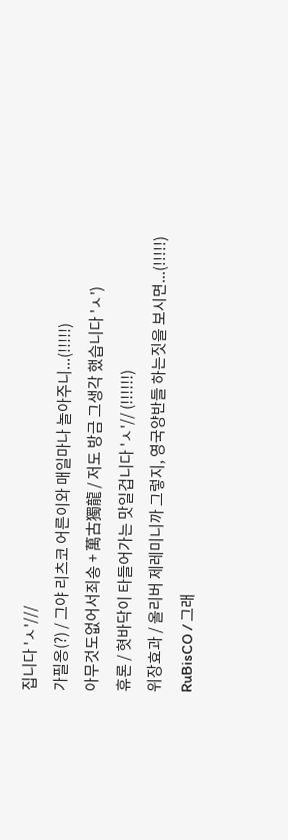집니다 'ㅅ'///
가필옹(?) / 그야 리츠코 어른이와 매일마나 놀아주니...(!!!!!)
아무것도없어서죄송 + 萬古獨龍 / 저도 방금 그생각 했습니다 'ㅅ')
휴론 / 혓바닥이 타들어가는 맛일겁니다 'ㅅ'// (!!!!!!)
위장효과 / 올리버 제레미니까 그렇지, 영국양반들 하는짓을 보시면...(!!!!!)
RuBisCO / 그래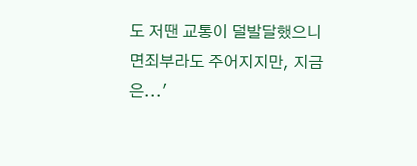도 저땐 교통이 덜발달했으니 면죄부라도 주어지지만, 지금은...'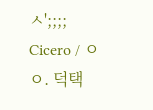ㅅ';;;;
Cicero / ㅇㅇ. 덕택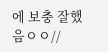에 보충 잘했음ㅇㅇ//